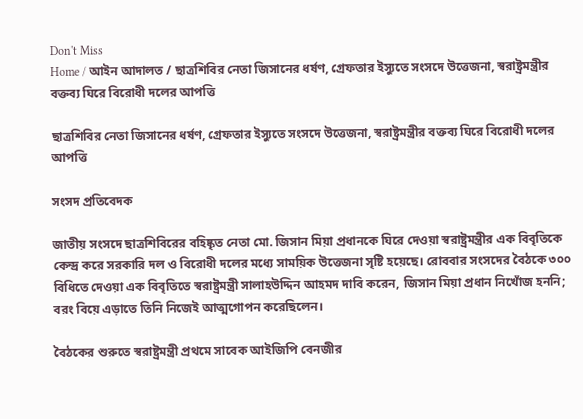Don't Miss
Home / আইন আদালত / ছাত্রশিবির নেতা জিসানের ধর্ষণ, গ্রেফতার ইস্যুতে সংসদে উত্তেজনা, স্বরাষ্ট্রমন্ত্রীর বক্তব্য ঘিরে বিরোধী দলের আপত্তি

ছাত্রশিবির নেতা জিসানের ধর্ষণ, গ্রেফতার ইস্যুতে সংসদে উত্তেজনা, স্বরাষ্ট্রমন্ত্রীর বক্তব্য ঘিরে বিরোধী দলের আপত্তি

সংসদ প্রতিবেদক

জাতীয় সংসদে ছাত্রশিবিরের বহিষ্কৃত নেতা মো. জিসান মিয়া প্রধানকে ঘিরে দেওয়া স্বরাষ্ট্রমন্ত্রীর এক বিবৃতিকে কেন্দ্র করে সরকারি দল ও বিরোধী দলের মধ্যে সাময়িক উত্তেজনা সৃষ্টি হয়েছে। রোববার সংসদের বৈঠকে ৩০০ বিধিতে দেওয়া এক বিবৃতিতে স্বরাষ্ট্রমন্ত্রী সালাহউদ্দিন আহমদ দাবি করেন, জিসান মিয়া প্রধান নিখোঁজ হননি; বরং বিয়ে এড়াতে তিনি নিজেই আত্মগোপন করেছিলেন।

বৈঠকের শুরুতে স্বরাষ্ট্রমন্ত্রী প্রথমে সাবেক আইজিপি বেনজীর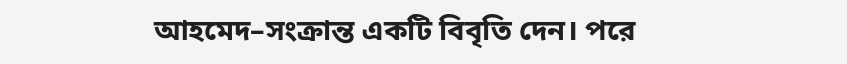আহমেদ–সংক্রান্ত একটি বিবৃতি দেন। পরে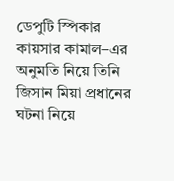ডেপুটি স্পিকার কায়সার কামাল–এর অনুমতি নিয়ে তিনি জিসান মিয়া প্রধানের ঘটনা নিয়ে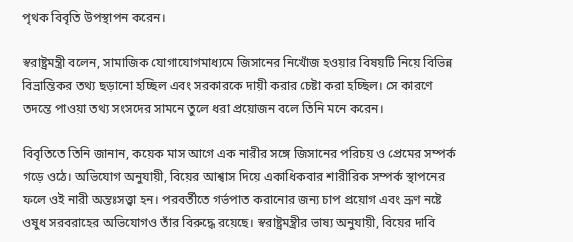পৃথক বিবৃতি উপস্থাপন করেন।

স্বরাষ্ট্রমন্ত্রী বলেন, সামাজিক যোগাযোগমাধ্যমে জিসানের নিখোঁজ হওয়ার বিষয়টি নিয়ে বিভিন্ন বিভ্রান্তিকর তথ্য ছড়ানো হচ্ছিল এবং সরকারকে দায়ী করার চেষ্টা করা হচ্ছিল। সে কারণে তদন্তে পাওয়া তথ্য সংসদের সামনে তুলে ধরা প্রয়োজন বলে তিনি মনে করেন।

বিবৃতিতে তিনি জানান, কয়েক মাস আগে এক নারীর সঙ্গে জিসানের পরিচয় ও প্রেমের সম্পর্ক গড়ে ওঠে। অভিযোগ অনুযায়ী, বিয়ের আশ্বাস দিয়ে একাধিকবার শারীরিক সম্পর্ক স্থাপনের ফলে ওই নারী অন্তঃসত্ত্বা হন। পরবর্তীতে গর্ভপাত করানোর জন্য চাপ প্রয়োগ এবং ভ্রূণ নষ্টে ওষুধ সরবরাহের অভিযোগও তাঁর বিরুদ্ধে রয়েছে। স্বরাষ্ট্রমন্ত্রীর ভাষ্য অনুযায়ী, বিয়ের দাবি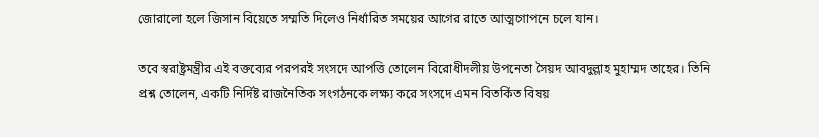জোরালো হলে জিসান বিয়েতে সম্মতি দিলেও নির্ধারিত সময়ের আগের রাতে আত্মগোপনে চলে যান।

তবে স্বরাষ্ট্রমন্ত্রীর এই বক্তব্যের পরপরই সংসদে আপত্তি তোলেন বিরোধীদলীয় উপনেতা সৈয়দ আবদুল্লাহ মুহাম্মদ তাহের। তিনি প্রশ্ন তোলেন, একটি নির্দিষ্ট রাজনৈতিক সংগঠনকে লক্ষ্য করে সংসদে এমন বিতর্কিত বিষয়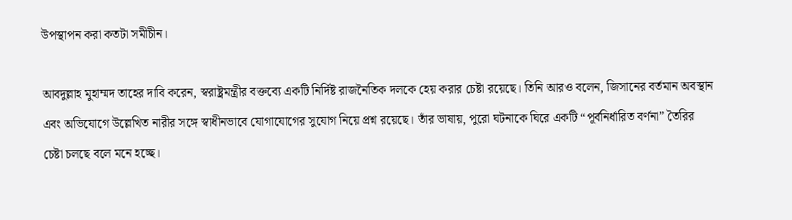উপস্থাপন করা কতটা সমীচীন।

আবদুল্লাহ মুহাম্মদ তাহের দাবি করেন, স্বরাষ্ট্রমন্ত্রীর বক্তব্যে একটি নির্দিষ্ট রাজনৈতিক দলকে হেয় করার চেষ্টা রয়েছে। তিনি আরও বলেন, জিসানের বর্তমান অবস্থান এবং অভিযোগে উল্লেখিত নারীর সঙ্গে স্বাধীনভাবে যোগাযোগের সুযোগ নিয়ে প্রশ্ন রয়েছে। তাঁর ভাষায়, পুরো ঘটনাকে ঘিরে একটি “পূর্বনির্ধারিত বর্ণনা” তৈরির চেষ্টা চলছে বলে মনে হচ্ছে।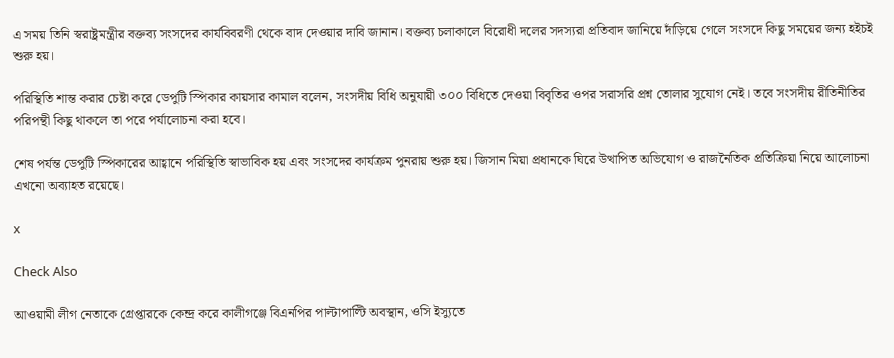এ সময় তিনি স্বরাষ্ট্রমন্ত্রীর বক্তব্য সংসদের কার্যবিবরণী থেকে বাদ দেওয়ার দাবি জানান। বক্তব্য চলাকালে বিরোধী দলের সদস্যরা প্রতিবাদ জানিয়ে দাঁড়িয়ে গেলে সংসদে কিছু সময়ের জন্য হইচই শুরু হয়।

পরিস্থিতি শান্ত করার চেষ্টা করে ডেপুটি স্পিকার কায়সার কামাল বলেন, সংসদীয় বিধি অনুযায়ী ৩০০ বিধিতে দেওয়া বিবৃতির ওপর সরাসরি প্রশ্ন তোলার সুযোগ নেই। তবে সংসদীয় রীতিনীতির পরিপন্থী কিছু থাকলে তা পরে পর্যালোচনা করা হবে।

শেষ পর্যন্ত ডেপুটি স্পিকারের আহ্বানে পরিস্থিতি স্বাভাবিক হয় এবং সংসদের কার্যক্রম পুনরায় শুরু হয়। জিসান মিয়া প্রধানকে ঘিরে উত্থাপিত অভিযোগ ও রাজনৈতিক প্রতিক্রিয়া নিয়ে আলোচনা এখনো অব্যাহত রয়েছে।

x

Check Also

আওয়ামী লীগ নেতাকে গ্রেপ্তারকে কেন্দ্র করে কালীগঞ্জে বিএনপির পাল্টাপাল্টি অবস্থান, ওসি ইস্যুতে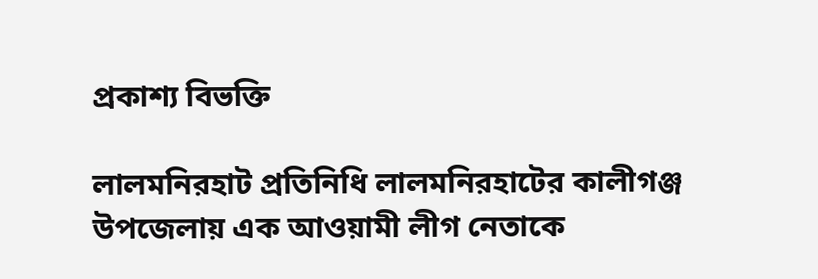প্রকাশ্য বিভক্তি

লালমনিরহাট প্রতিনিধি লালমনিরহাটের কালীগঞ্জ উপজেলায় এক আওয়ামী লীগ নেতাকে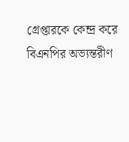গ্রেপ্তারকে কেন্দ্র করে বিএনপির অভ্যন্তরীণ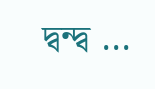দ্বন্দ্ব ...